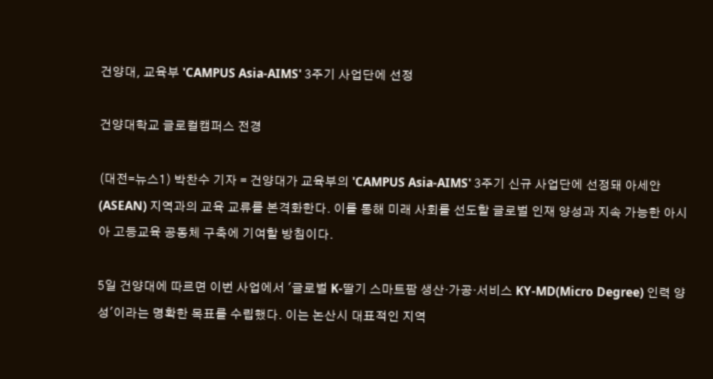건양대, 교육부 'CAMPUS Asia-AIMS' 3주기 사업단에 선정

건양대학교 글로컬캠퍼스 전경

(대전=뉴스1) 박찬수 기자 = 건양대가 교육부의 'CAMPUS Asia-AIMS' 3주기 신규 사업단에 선정돼 아세안(ASEAN) 지역과의 교육 교류를 본격화한다. 이를 통해 미래 사회를 선도할 글로벌 인재 양성과 지속 가능한 아시아 고등교육 공동체 구축에 기여할 방침이다.

5일 건양대에 따르면 이번 사업에서 '글로벌 K-딸기 스마트팜 생산·가공·서비스 KY-MD(Micro Degree) 인력 양성'이라는 명확한 목표를 수립했다. 이는 논산시 대표적인 지역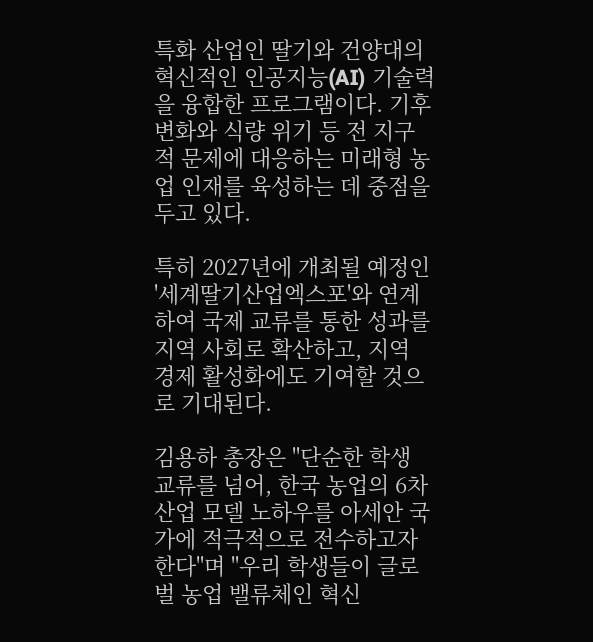특화 산업인 딸기와 건양대의 혁신적인 인공지능(AI) 기술력을 융합한 프로그램이다. 기후 변화와 식량 위기 등 전 지구적 문제에 대응하는 미래형 농업 인재를 육성하는 데 중점을 두고 있다.

특히 2027년에 개최될 예정인 '세계딸기산업엑스포'와 연계하여 국제 교류를 통한 성과를 지역 사회로 확산하고, 지역 경제 활성화에도 기여할 것으로 기대된다.

김용하 총장은 "단순한 학생 교류를 넘어, 한국 농업의 6차 산업 모델 노하우를 아세안 국가에 적극적으로 전수하고자 한다"며 "우리 학생들이 글로벌 농업 밸류체인 혁신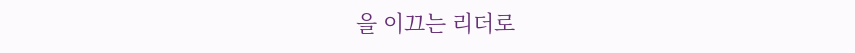을 이끄는 리더로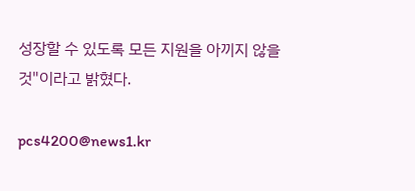성장할 수 있도록 모든 지원을 아끼지 않을 것"이라고 밝혔다.

pcs4200@news1.kr